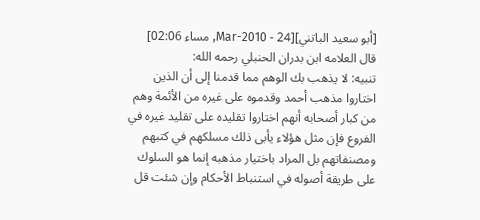[أبو سعيد الباتني][24 - Mar-2010, مساء 02:06]
قال العلامه ابن بدران الحنبلي رحمه الله:
تنبيه: لا يذهب بك الوهم مما قدمنا إلى أن الذين اختاروا مذهب أحمد وقدموه على غيره من الأئمة وهم من كبار أصحابه أنهم اختاروا تقليده على تقليد غيره في الفروع فإن مثل هؤلاء يأبى ذلك مسلكهم في كتبهم ومصنفاتهم بل المراد باختيار مذهبه إنما هو السلوك على طريقة أصوله في استنباط الأحكام وإن شئت قل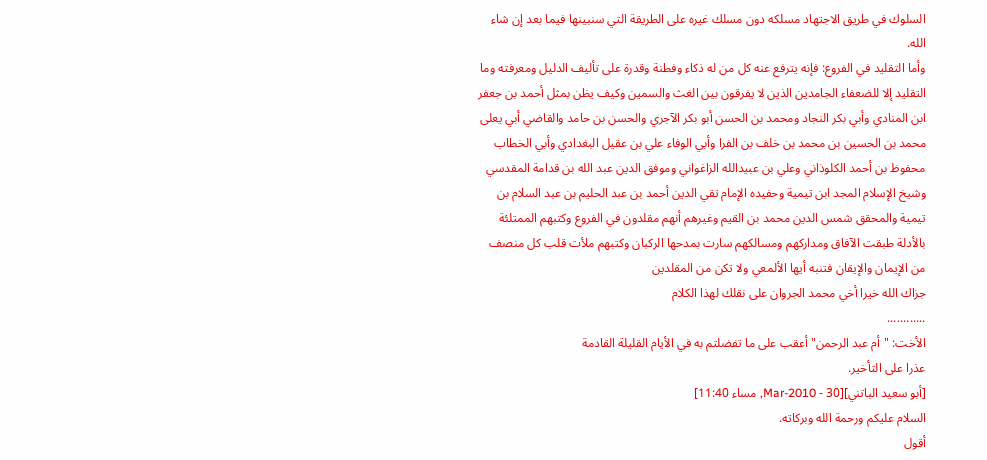السلوك في طريق الاجتهاد مسلكه دون مسلك غيره على الطريقة التي سنبينها فيما بعد إن شاء الله.
وأما التقليد في الفروع: فإنه يترفع عنه كل من له ذكاء وفطنة وقدرة على تأليف الدليل ومعرفته وما التقليد إلا للضعفاء الجامدين الذين لا يفرقون بين الغث والسمين وكيف يظن بمثل أحمد بن جعفر ابن المنادي وأبي بكر النجاد ومحمد بن الحسن أبو بكر الآجري والحسن بن حامد والقاضي أبي يعلى محمد بن الحسين بن محمد بن خلف بن الفرا وأبي الوفاء علي بن عقيل البغدادي وأبي الخطاب محفوظ بن أحمد الكلوذاني وعلي بن عبيدالله الزاغواني وموفق الدين عبد الله بن قدامة المقدسي وشيخ الإسلام المجد ابن تيمية وحفيده الإمام تقي الدين أحمد بن عبد الحليم بن عبد السلام بن تيمية والمحقق شمس الدين محمد بن القيم وغيرهم أنهم مقلدون في الفروع وكتبهم الممتلئة بالأدلة طبقت الآفاق ومداركهم ومسالكهم سارت بمدحها الركبان وكتبهم ملأت قلب كل منصف من الإيمان والإيقان فتنبه أيها الألمعي ولا تكن من المقلدين
جزاك الله خيرا أخي محمد الجروان على نقلك لهذا الكلام
............
الأخت: "أم عبد الرحمن" أعقب على ما تفضلتم به في الأيام القليلة القادمة
عذرا على التأخير.
[أبو سعيد الباتني][30 - Mar-2010, مساء 11:40]
السلام عليكم ورحمة الله وبركاته.
أقول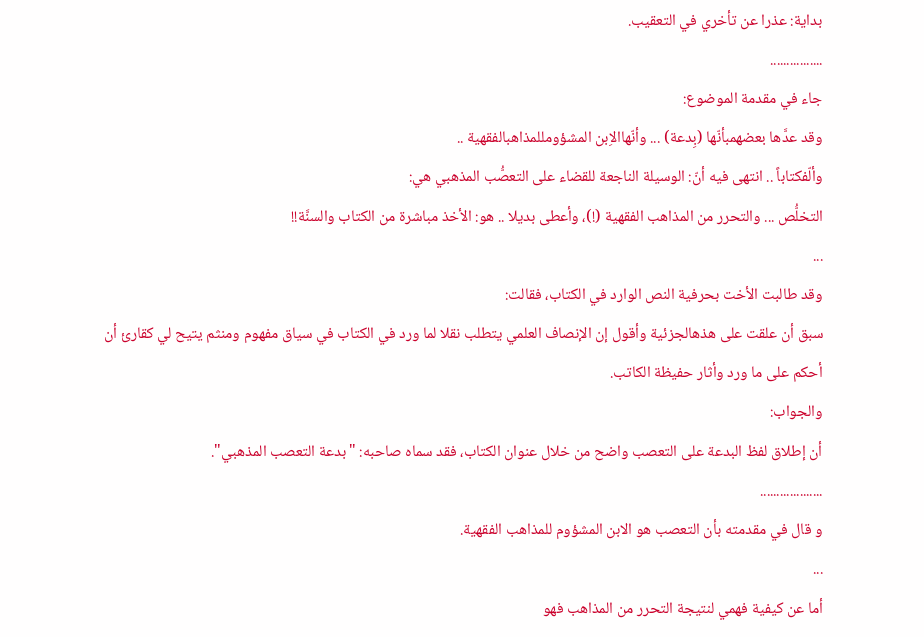بداية: عذرا عن تأخري في التعقيب.
................
جاء في مقدمة الموضوع:
وقد عدَّها بعضهمبأنّها (بِدعة) ... وأنّهاالاِبن المشؤومللمذاهبالفقهية ..
وألّفكتاباً .. انتهى فيه أنّ: الوسيلة الناجعة للقضاء على التعصُّب المذهبي هي:
التخلُّص ... والتحرر من المذاهب الفقهية (!)، وأعطى بديلا .. هو: الأخذ مباشرة من الكتاب والسنَّة!!
...
وقد طالبت الأخت بحرفية النص الوارد في الكتاب، فقالت:
سبق أن علقت على هذهالجزئية وأقول إن الإنصاف العلمي يتطلب نقلا لما ورد في الكتاب في سياق مفهوم ومنثم يتيح لي كقارئ أن أحكم على ما ورد وأثار حفيظة الكاتب.
والجواب:
أن إطلاق لفظ البدعة على التعصب واضح من خلال عنوان الكتاب، فقد سماه صاحبه: "بدعة التعصب المذهبي".
...................
و قال في مقدمته بأن التعصب هو الابن المشؤوم للمذاهب الفقهية.
...
أما عن كيفية فهمي لنتيجة التحرر من المذاهب فهو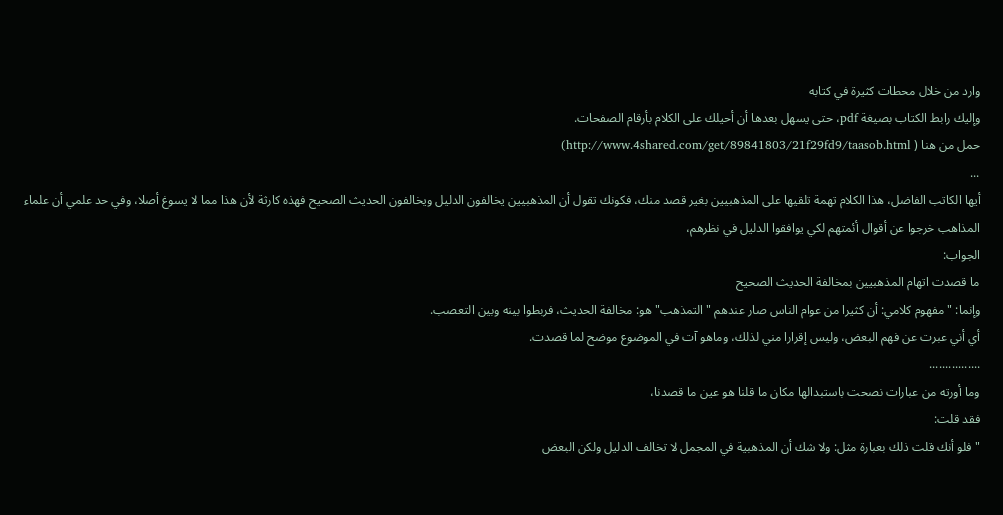وارد من خلال محطات كثيرة في كتابه
وإليك رابط الكتاب بصيغة pdf، حتى يسهل بعدها أن أحيلك على الكلام بأرقام الصفحات.
حمل من هنا ( http://www.4shared.com/get/89841803/21f29fd9/taasob.html)
...
أيها الكاتب الفاضل، هذا الكلام تهمة تلقيها على المذهبيين بغير قصد منك، فكونك تقول أن المذهبيين يخالفون الدليل ويخالفون الحديث الصحيح فهذه كارثة لأن هذا مما لا يسوغ أصلا، وفي حد علمي أن علماء المذاهب خرجوا عن أقوال أئمتهم لكي يوافقوا الدليل في نظرهم،
الجواب:
ما قصدت اتهام المذهبيين بمخالفة الحديث الصحيح
وإنما: "مفهوم كلامي: أن كثيرا من عوام الناس صار عندهم "التمذهب" هو: مخالفة الحديث، فربطوا بينه وبين التعصب.
أي أني عبرت عن فهم البعض، وليس إقرارا مني لذلك، وماهو آت في الموضوع موضح لما قصدت.
................
وما أورته من عبارات نصحت باستبدالها مكان ما قلنا هو عين ما قصدنا،
فقد قلت:
"فلو أنك قلت ذلك بعبارة مثل: ولا شك أن المذهبية في المجمل لا تخالف الدليل ولكن البعض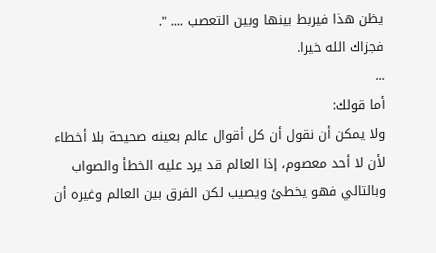يظن هذا فيربط بينها وبين التعصب .... ".
فجزاك الله خيرا.
...
أما قولك:
ولا يمكن أن نقول أن كل أقوال عالم بعينه صحيحة بلا أخطاء لأن لا أحد معصوم، إذا العالم قد يرد عليه الخطأ والصواب وبالتالي فهو يخطئ ويصيب لكن الفرق بين العالم وغيره أن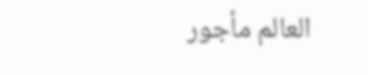العالم مأجور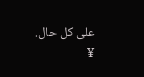على كل حال.
¥